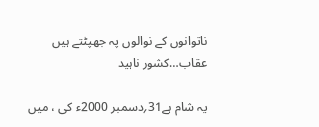ناتوانوں کے نوالوں پہ جھپٹتے ہیں عقاب…کشور ناہید

یہ شام ہے31؍دسمبر 2000ء کی ، میں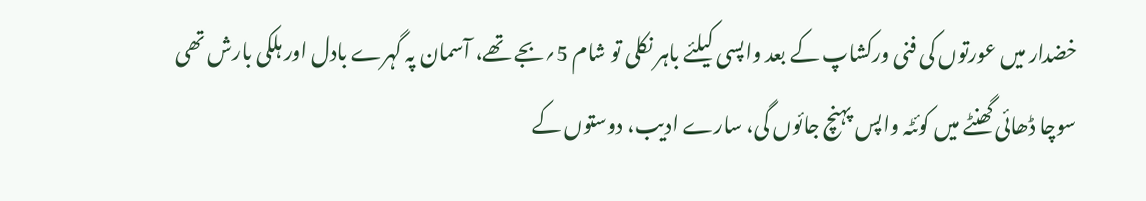خضدار میں عورتوں کی فنی ورکشاپ کے بعد واپسی کیلئے باہر نکلی تو شام 5؍بجے تھے، آسمان پہ گہرے بادل اور ہلکی بارش تھی سوچا ڈھائی گھنٹے میں کوئٹہ واپس پہنچ جائوں گی، سارے ادیب، دوستوں کے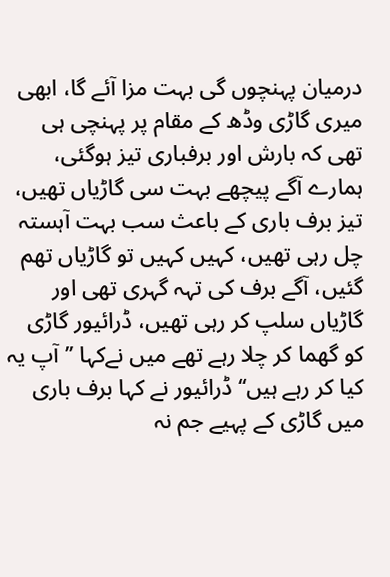درمیان پہنچوں گی بہت مزا آئے گا، ابھی میری گاڑی وڈھ کے مقام پر پہنچی ہی تھی کہ بارش اور برفباری تیز ہوگئی، ہمارے آگے پیچھے بہت سی گاڑیاں تھیں، تیز برف باری کے باعث سب بہت آہستہ چل رہی تھیں، کہیں کہیں تو گاڑیاں تھم گئیں، آگے برف کی تہہ گہری تھی اور گاڑیاں سلپ کر رہی تھیں، ڈرائیور گاڑی کو گھما کر چلا رہے تھے میں نےکہا ’’آپ یہ کیا کر رہے ہیں‘‘ ڈرائیور نے کہا برف باری میں گاڑی کے پہیے جم نہ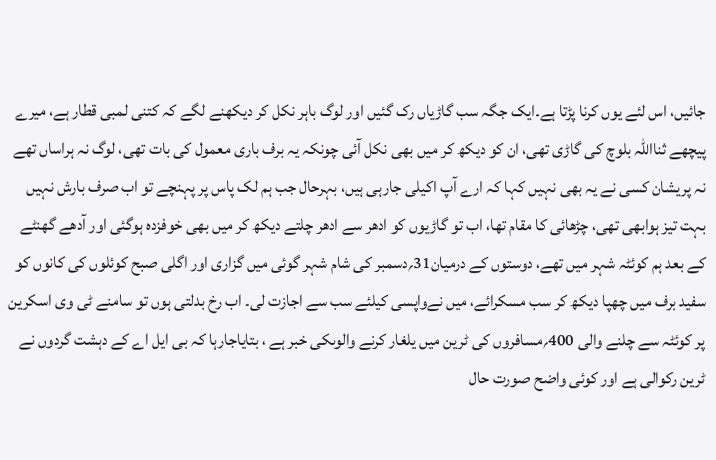جائیں، اس لئے یوں کرنا پڑتا ہے۔ایک جگہ سب گاڑیاں رک گئیں اور لوگ باہر نکل کر دیکھنے لگے کہ کتنی لمبی قطار ہے، میرے پیچھے ثنااللہ بلوچ کی گاڑی تھی، ان کو دیکھ کر میں بھی نکل آئی چونکہ یہ برف باری معمول کی بات تھی، لوگ نہ ہراساں تھے نہ پریشان کسی نے یہ بھی نہیں کہا کہ ارے آپ اکیلی جارہی ہیں، بہرحال جب ہم لک پاس پر پہنچے تو اب صرف بارش نہیں بہت تیز ہوابھی تھی، چڑھائی کا مقام تھا، اب تو گاڑیوں کو ادھر سے ادھر چلتے دیکھ کر میں بھی خوفزدہ ہوگئی اور آدھے گھنٹے کے بعد ہم کوئٹہ شہر میں تھے، دوستوں کے درمیان31؍دسمبر کی شام شہر گوئی میں گزاری اور اگلی صبح کوئلوں کی کانوں کو سفید برف میں چھپا دیکھ کر سب مسکرائے، میں نےواپسی کیلئے سب سے اجازت لی۔ اب رخ بدلتی ہوں تو سامنے ٹی وی اسکرین پر کوئٹہ سے چلنے والی 400؍مسافروں کی ٹرین میں یلغار کرنے والوںکی خبر ہے ، بتایاجارہا کہ بی ایل اے کے دہشت گردوں نے ٹرین رکوالی ہے اور کوئی واضح صورت حال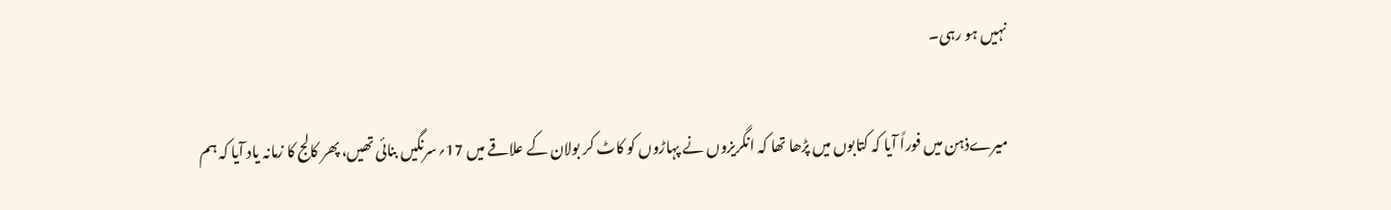نہیں ہو رہی۔

میرےذہن میں فوراً آیا کہ کتابوں میں پڑھا تھا کہ انگریزوں نے پہاڑوں کو کاٹ کر بولان کے علاقے میں 17؍سرنگیں بنائی تھیں، پھر کالج کا زمانہ یاد آیا کہ ہم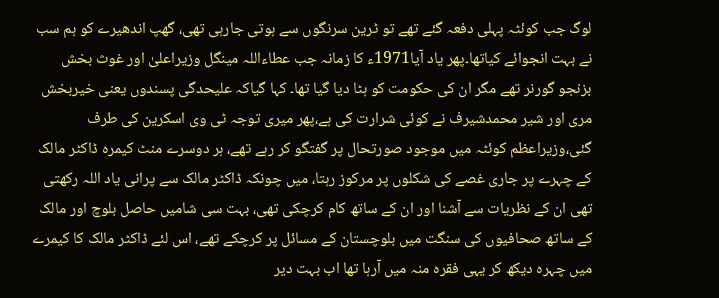لوگ جب کوئٹہ پہلی دفعہ گئے تھے تو ٹرین سرنگوں سے ہوتی جارہی تھی، گھپ اندھیرے کو ہم سب نے بہت انجوائے کیاتھا۔پھر یاد آیا1971ء کا زمانہ جب عطاءاللہ مینگل وزیراعلیٰ اور غوث بخش بزنجو گورنر تھے مگر ان کی حکومت کو ہٹا دیا گیا تھا۔ کہا گیاکہ علیحدگی پسندوں یعنی خیربخش مری اور شیر محمدشیرف نے کوئی شرارت کی ہے،پھر میری توجہ ٹی وی اسکرین کی طرف گئی،وزیراعظم کوئٹہ میں موجود صورتحال پر گفتگو کر رہے تھے، ہر دوسرے منٹ کیمرہ ڈاکٹر مالک کے چہرے پر جاری غصے کی شکلوں پر مرکوز رہتا، میں چونکہ ڈاکٹر مالک سے پرانی یاد اللہ رکھتی تھی ان کے نظریات سے آشنا اور ان کے ساتھ کام کرچکی تھی، بہت سی شامیں حاصل بلوچ اور مالک کے ساتھ صحافیوں کی سنگت میں بلوچستان کے مسائل پر کرچکے تھے، اس لئے ڈاکٹر مالک کا کیمرے میں چہرہ دیکھ کر یہی فقرہ منہ میں آرہا تھا اب بہت دیر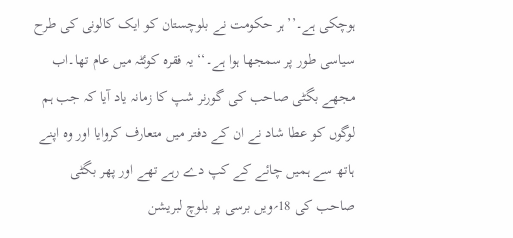ہوچکی ہے۔’’ہر حکومت نے بلوچستان کو ایک کالونی کی طرح سیاسی طور پر سمجھا ہوا ہے۔‘‘ یہ فقرہ کوئٹہ میں عام تھا۔اب مجھے بگٹی صاحب کی گورنر شپ کا زمانہ یاد آیا کہ جب ہم لوگوں کو عطا شاد نے ان کے دفتر میں متعارف کروایا اور وہ اپنے ہاتھ سے ہمیں چائے کے کپ دے رہے تھے اور پھر بگٹی صاحب کی 18؍ویں برسی پر بلوچ لبریشن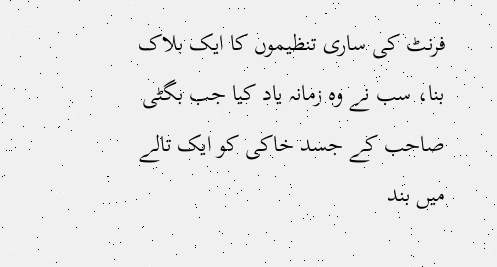فرنٹ کی ساری تنظیموں کا ایک بلاک بنا، سب نے وہ زمانہ یاد کیا جب بگٹی صاحب کے جسد خاکی کو ایک تالے میں بند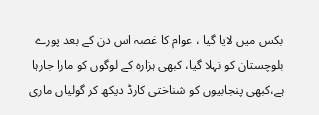بکس میں لایا گیا ، عوام کا غصہ اس دن کے بعد پورے بلوچستان کو نہلا گیا، کبھی ہزارہ کے لوگوں کو مارا جارہا ہے،کبھی پنجابیوں کو شناختی کارڈ دیکھ کر گولیاں ماری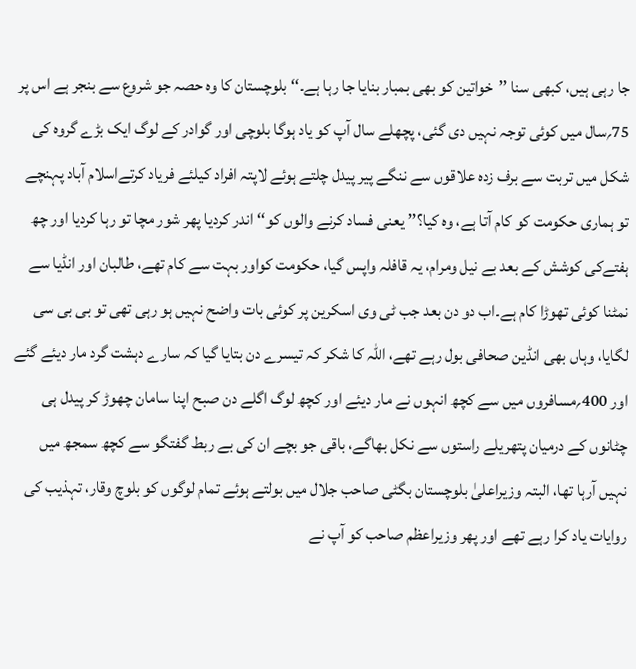جا رہی ہیں، کبھی سنا ’’خواتین کو بھی بمبار بنایا جا رہا ہے۔‘‘ بلوچستان کا وہ حصہ جو شروع سے بنجر ہے اس پر 75؍سال میں کوئی توجہ نہیں دی گئی، پچھلے سال آپ کو یاد ہوگا بلوچی اور گوادر کے لوگ ایک بڑے گروہ کی شکل میں تربت سے برف زدہ علاقوں سے ننگے پیر پیدل چلتے ہوئے لاپتہ افراد کیلئے فریاد کرتےاسلام آباد پہنچے تو ہماری حکومت کو کام آتا ہے، وہ کیا؟’’ یعنی فساد کرنے والوں کو‘‘ اندر کردیا پھر شور مچا تو رہا کردیا اور چھ ہفتےکی کوشش کے بعد بے نیل ومرام، یہ قافلہ واپس گیا، حکومت کواور بہت سے کام تھے، طالبان اور انڈیا سے نمٹنا کوئی تھوڑا کام ہے۔اب دو دن بعد جب ٹی وی اسکرین پر کوئی بات واضح نہیں ہو رہی تھی تو بی بی سی لگایا، وہاں بھی انڈین صحافی بول رہے تھے، اللہ کا شکر کہ تیسرے دن بتایا گیا کہ سارے دہشت گرد مار دیئے گئے اور 400؍مسافروں میں سے کچھ انہوں نے مار دیئے اور کچھ لوگ اگلے دن صبح اپنا سامان چھوڑ کر پیدل ہی چٹانوں کے درمیان پتھریلے راستوں سے نکل بھاگے، باقی جو بچے ان کی بے ربط گفتگو سے کچھ سمجھ میں نہیں آرہا تھا، البتہ وزیراعلیٰ بلوچستان بگٹی صاحب جلال میں بولتے ہوئے تمام لوگوں کو بلوچ وقار، تہذیب کی روایات یاد کرا رہے تھے اور پھر وزیراعظم صاحب کو آپ نے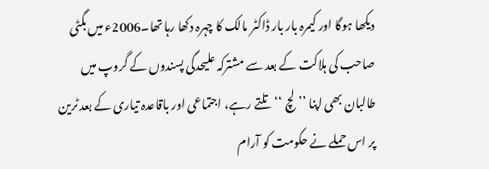دیکھا ہوگا اور کیمرہ بار بار ڈاکٹر مالک کا چہرہ دکھا رہا تھا۔2006ء میں بگٹی صاحب کی ہلاکت کے بعد سے مشترکہ علیحدگی پسندوں کے گروپ میں طالبان بھی اپنا ’’لچ ‘‘ تلتے رہے، اجتماعی اور باقاعدہ تیاری کے بعد ٹرین پر اس حملے نے حکومت کو آرام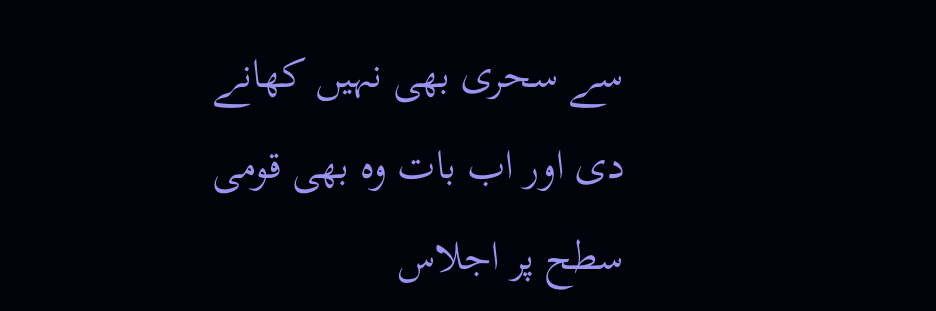سے سحری بھی نہیں کھانے دی اور اب بات وہ بھی قومی سطح پر اجلاس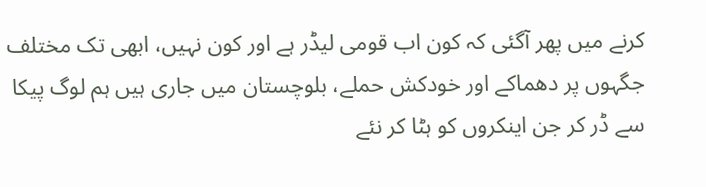کرنے میں پھر آگئی کہ کون اب قومی لیڈر ہے اور کون نہیں، ابھی تک مختلف جگہوں پر دھماکے اور خودکش حملے، بلوچستان میں جاری ہیں ہم لوگ پیکا سے ڈر کر جن اینکروں کو ہٹا کر نئے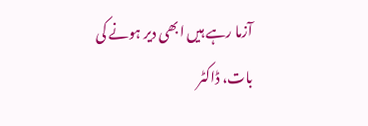آزما رہے ہیں ابھی دیر ہونے کی بات، ڈاکٹر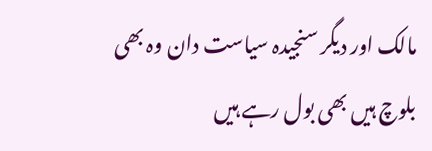مالک اور دیگر سنجیدہ سیاست دان وہ بھی بلوچ ہیں بھی بول رہے ہیں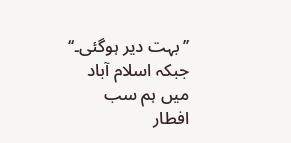’’بہت دیر ہوگئی۔‘‘ جبکہ اسلام آباد میں ہم سب افطار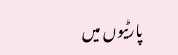پارٹیوں میں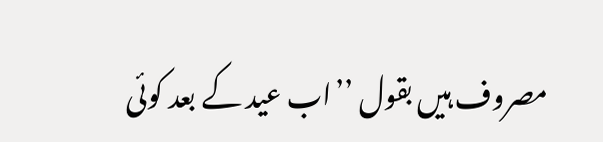مصروف ہیں بقول ’’اب عید کے بعد کوئی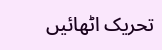تحریک اٹھائیں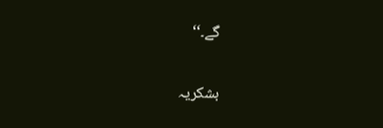گے۔‘‘

بشکریہ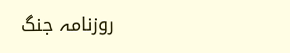روزنامہ جنگ